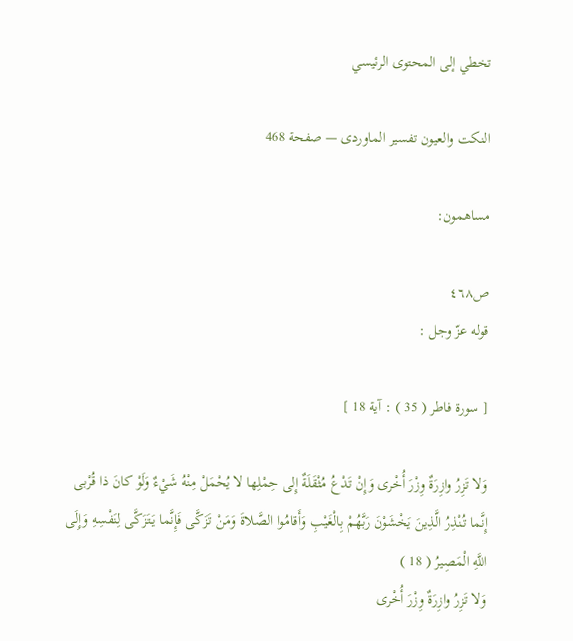تخطي إلى المحتوى الرئيسي

النكت والعيون تفسير الماوردى — صفحة 468

مساهمون:

ص٤٦٨
قوله عزّ وجل :

[ سورة فاطر ( 35 ) : آية 18 ]

وَلا تَزِرُ وازِرَةٌ وِزْرَ أُخْرى وَإِنْ تَدْعُ مُثْقَلَةٌ إِلى حِمْلِها لا يُحْمَلْ مِنْهُ شَيْءٌ وَلَوْ كانَ ذا قُرْبى إِنَّما تُنْذِرُ الَّذِينَ يَخْشَوْنَ رَبَّهُمْ بِالْغَيْبِ وَأَقامُوا الصَّلاةَ وَمَنْ تَزَكَّى فَإِنَّما يَتَزَكَّى لِنَفْسِهِ وَإِلَى اللَّهِ الْمَصِيرُ ( 18 )
وَلا تَزِرُ وازِرَةٌ وِزْرَ أُخْرى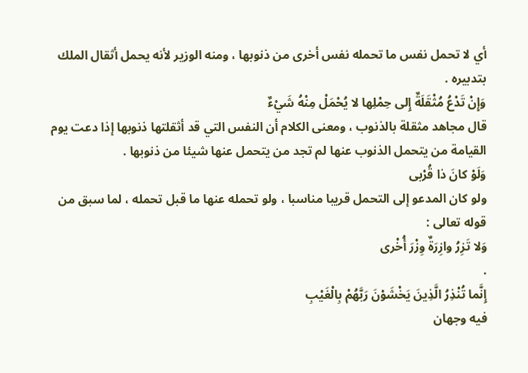أي لا تحمل نفس ما تحمله نفس أخرى من ذنوبها ، ومنه الوزير لأنه يحمل أثقال الملك بتدبيره .
وَإِنْ تَدْعُ مُثْقَلَةٌ إِلى حِمْلِها لا يُحْمَلْ مِنْهُ شَيْءٌ
قال مجاهد مثقلة بالذنوب ، ومعنى الكلام أن النفس التي قد أثقلتها ذنوبها إذا دعت يوم القيامة من يتحمل الذنوب عنها لم تجد من يتحمل عنها شيئا من ذنوبها .
وَلَوْ كانَ ذا قُرْبى
ولو كان المدعو إلى التحمل قريبا مناسبا ، ولو تحمله عنها ما قبل تحمله ، لما سبق من قوله تعالى :
وَلا تَزِرُ وازِرَةٌ وِزْرَ أُخْرى
.
إِنَّما تُنْذِرُ الَّذِينَ يَخْشَوْنَ رَبَّهُمْ بِالْغَيْبِ
فيه وجهان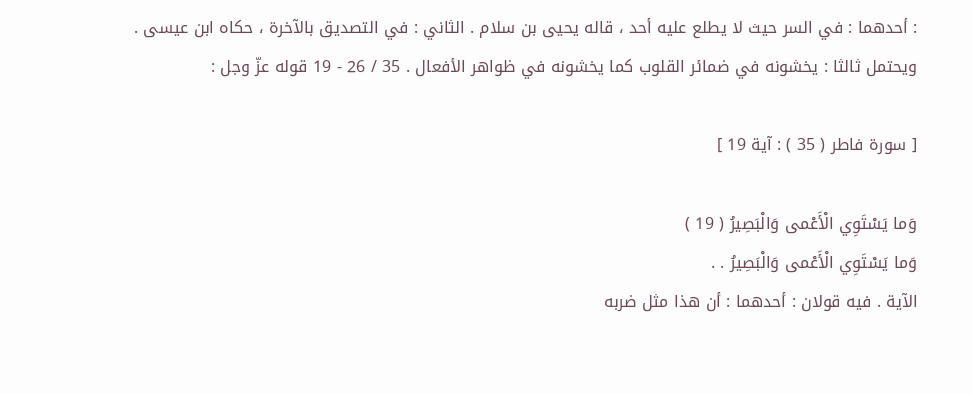: أحدهما : في السر حيث لا يطلع عليه أحد ، قاله يحيى بن سلام . الثاني : في التصديق بالآخرة ، حكاه ابن عيسى . ويحتمل ثالثا : يخشونه في ضمائر القلوب كما يخشونه في ظواهر الأفعال . 35 / 26 - 19 قوله عزّ وجل :

[ سورة فاطر ( 35 ) : آية 19 ]

وَما يَسْتَوِي الْأَعْمى وَالْبَصِيرُ ( 19 )
وَما يَسْتَوِي الْأَعْمى وَالْبَصِيرُ . .
الآية . فيه قولان : أحدهما : أن هذا مثل ضربه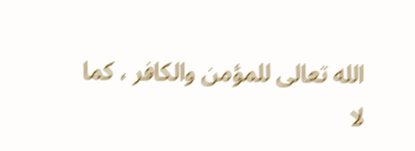الله تعالى للمؤمن والكافر ، كما لا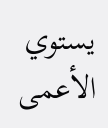يستوي الأعمى